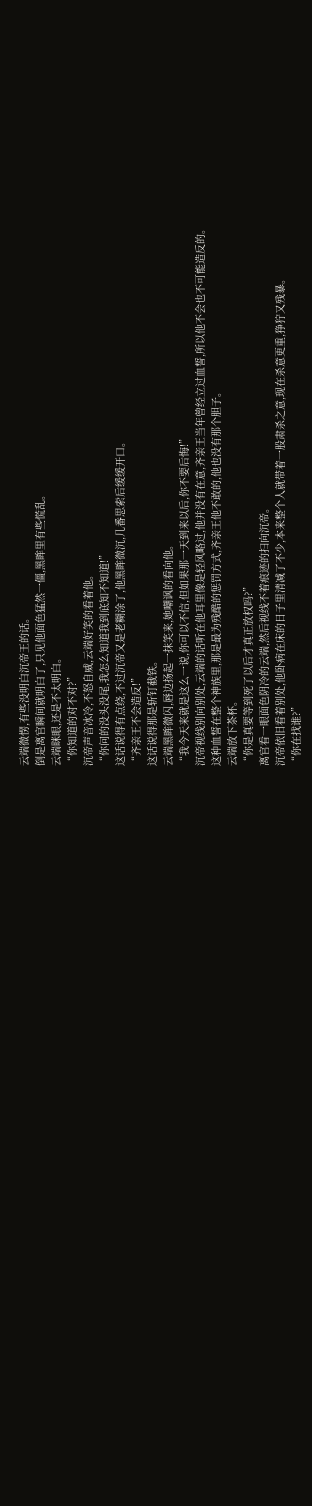云端微愣,有些没明白沉帝王的话。
倒是离官瞬间就明白了,只见他面色猛然一僵,黑眸里有些慌乱。
云端眯眼,还是不太明白。
“你知道的对不对?”
沉帝声音冰冷,不怒自威,云端好笑的看着他。
“你问的没头没尾,我怎么知道我到底知不知道!”
这话说得有点绕,不过沉帝又是老糊涂了,他黑眸微沉,几番思索后缓缓开口。
“齐亲王不会造反!”
这话说得那是斩钉截铁。
云端黑眸微闪,唇边扬起一抹笑来,她嘲讽的看向他。
“我今天来就是这么一说,你可以不信,但如果那一天到来以后,你不要后悔!”
沉帝视线别向别处,云端的话听在他耳里像是轻风略过,他并没有在意,齐亲王当年曾经立过血誓,所以他不会也不可能造反的。
这种血誓在整个神族里,那是最为残酷的惩罚方式,齐亲王他不敢的,他也没有那个胆子。
云端放下茶杯。
“你是真要等到死了以后才真正放权吗?”
离官看一眼面色阴冷的云端,然后视线不着痕迹的扫向沉帝。
沉帝依旧看着别处,他卧病在床的日子里清减了不少,本来整个人就带着一股肃杀之意,现在杀意更重,狰狞又残暴。
“你在找谁?”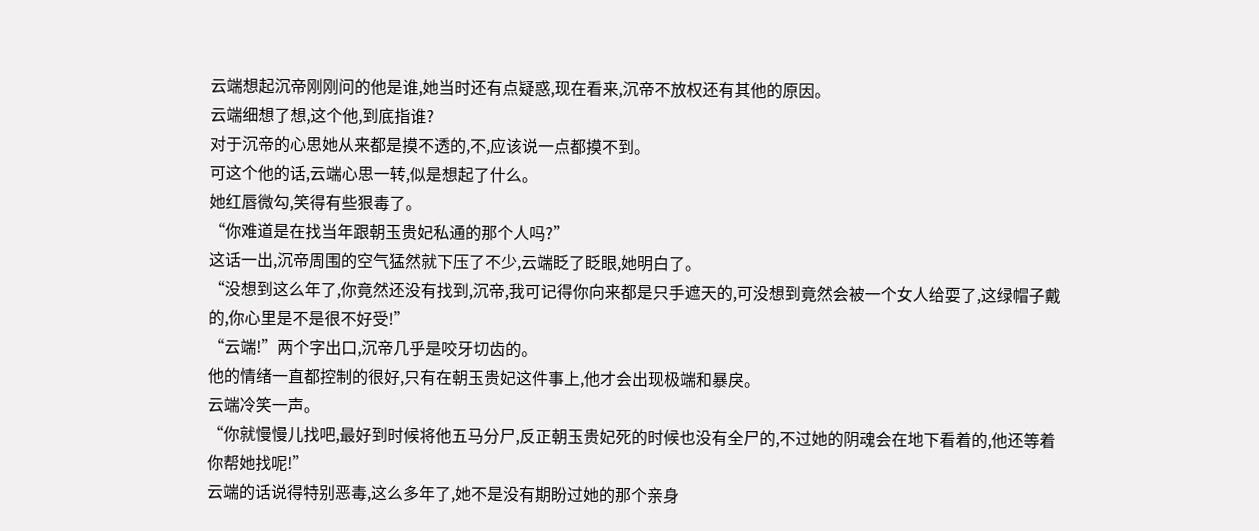云端想起沉帝刚刚问的他是谁,她当时还有点疑惑,现在看来,沉帝不放权还有其他的原因。
云端细想了想,这个他,到底指谁?
对于沉帝的心思她从来都是摸不透的,不,应该说一点都摸不到。
可这个他的话,云端心思一转,似是想起了什么。
她红唇微勾,笑得有些狠毒了。
“你难道是在找当年跟朝玉贵妃私通的那个人吗?”
这话一出,沉帝周围的空气猛然就下压了不少,云端眨了眨眼,她明白了。
“没想到这么年了,你竟然还没有找到,沉帝,我可记得你向来都是只手遮天的,可没想到竟然会被一个女人给耍了,这绿帽子戴的,你心里是不是很不好受!”
“云端!”两个字出口,沉帝几乎是咬牙切齿的。
他的情绪一直都控制的很好,只有在朝玉贵妃这件事上,他才会出现极端和暴戾。
云端冷笑一声。
“你就慢慢儿找吧,最好到时候将他五马分尸,反正朝玉贵妃死的时候也没有全尸的,不过她的阴魂会在地下看着的,他还等着你帮她找呢!”
云端的话说得特别恶毒,这么多年了,她不是没有期盼过她的那个亲身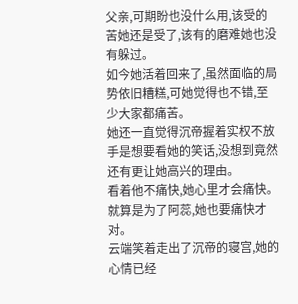父亲,可期盼也没什么用,该受的苦她还是受了,该有的磨难她也没有躲过。
如今她活着回来了,虽然面临的局势依旧糟糕,可她觉得也不错,至少大家都痛苦。
她还一直觉得沉帝握着实权不放手是想要看她的笑话,没想到竟然还有更让她高兴的理由。
看着他不痛快,她心里才会痛快。
就算是为了阿蕊,她也要痛快才对。
云端笑着走出了沉帝的寝宫,她的心情已经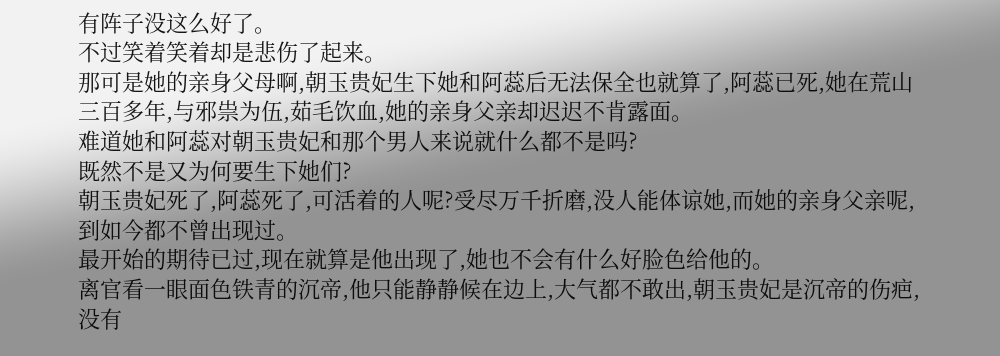有阵子没这么好了。
不过笑着笑着却是悲伤了起来。
那可是她的亲身父母啊,朝玉贵妃生下她和阿蕊后无法保全也就算了,阿蕊已死,她在荒山三百多年,与邪祟为伍,茹毛饮血,她的亲身父亲却迟迟不肯露面。
难道她和阿蕊对朝玉贵妃和那个男人来说就什么都不是吗?
既然不是又为何要生下她们?
朝玉贵妃死了,阿蕊死了,可活着的人呢?受尽万千折磨,没人能体谅她,而她的亲身父亲呢,到如今都不曾出现过。
最开始的期待已过,现在就算是他出现了,她也不会有什么好脸色给他的。
离官看一眼面色铁青的沉帝,他只能静静候在边上,大气都不敢出,朝玉贵妃是沉帝的伤疤,没有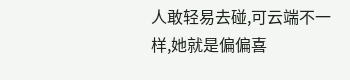人敢轻易去碰,可云端不一样,她就是偏偏喜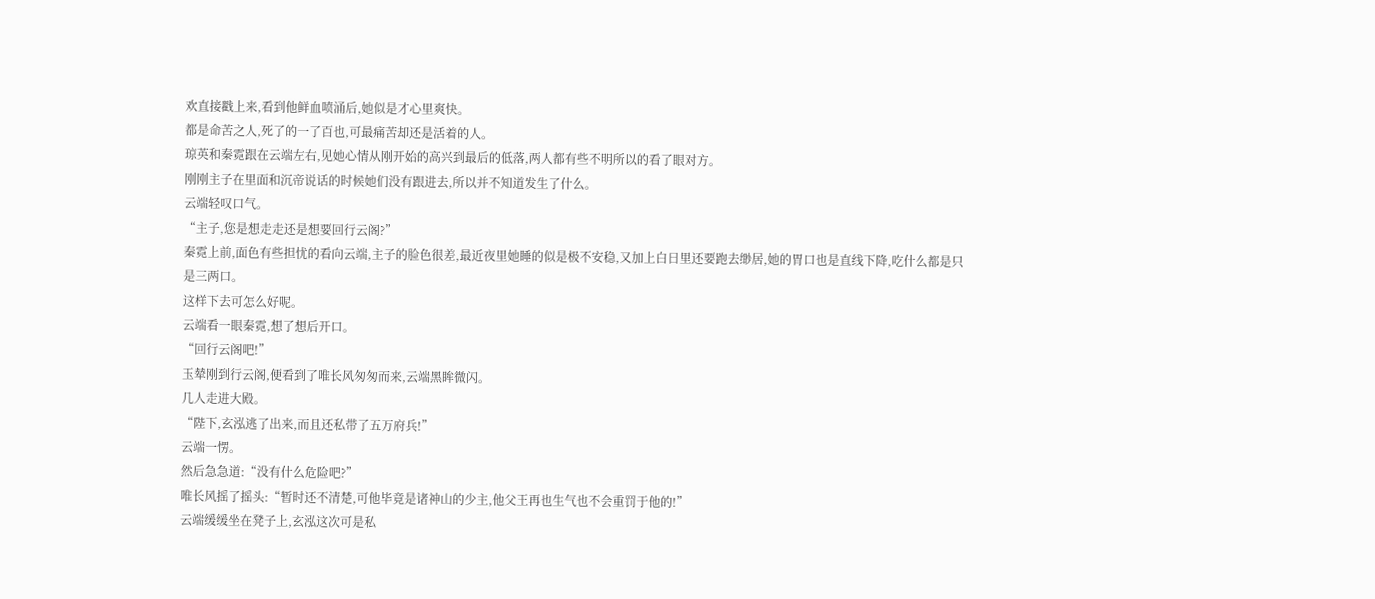欢直接戳上来,看到他鲜血喷涌后,她似是才心里爽快。
都是命苦之人,死了的一了百也,可最痛苦却还是活着的人。
琼英和秦霓跟在云端左右,见她心情从刚开始的高兴到最后的低落,两人都有些不明所以的看了眼对方。
刚刚主子在里面和沉帝说话的时候她们没有跟进去,所以并不知道发生了什么。
云端轻叹口气。
“主子,您是想走走还是想要回行云阁?”
秦霓上前,面色有些担忧的看向云端,主子的脸色很差,最近夜里她睡的似是极不安稳,又加上白日里还要跑去缈居,她的胃口也是直线下降,吃什么都是只是三两口。
这样下去可怎么好呢。
云端看一眼秦霓,想了想后开口。
“回行云阁吧!”
玉辇刚到行云阁,便看到了唯长风匆匆而来,云端黑眸微闪。
几人走进大殿。
“陛下,玄泓逃了出来,而且还私带了五万府兵!”
云端一愣。
然后急急道:“没有什么危险吧?”
唯长风摇了摇头:“暂时还不清楚,可他毕竟是诸神山的少主,他父王再也生气也不会重罚于他的!”
云端缓缓坐在凳子上,玄泓这次可是私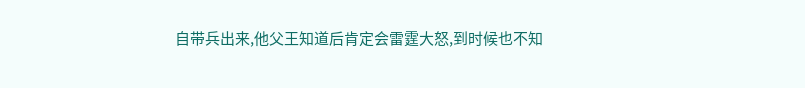自带兵出来,他父王知道后肯定会雷霆大怒,到时候也不知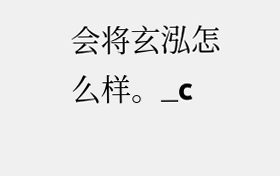会将玄泓怎么样。_c